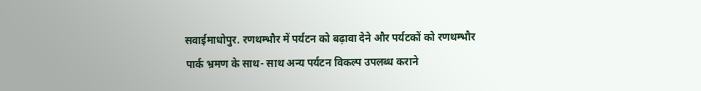सवाईमाधोपुर. रणथम्भौर में पर्यटन को बढ़ावा देने और पर्यटकों को रणथम्भौर पार्क भ्रमण के साथ- साथ अन्य पर्यटन विकल्प उपलब्ध कराने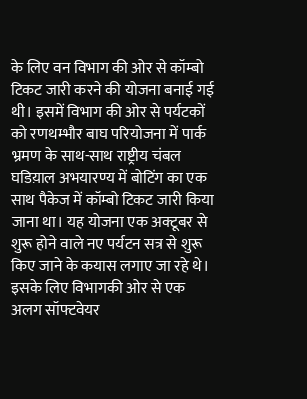के लिए वन विभाग की ओर से कॉम्बो टिकट जारी करने की योजना बनाई गई थी। इसमें विभाग की ओर से पर्यटकों को रणथम्भौर बाघ परियोजना में पार्क भ्रमण के साथ-साथ राष्ट्रीय चंबल घडिय़ाल अभयारण्य में बोटिंग का एक साथ पैकेज में कॉम्बो टिकट जारी किया जाना था। यह योजना एक अक्टूबर से शुरू होने वाले नए पर्यटन सत्र से शुरू किए जाने के कयास लगाए जा रहे थे। इसके लिए विभागकी ओर से एक अलग सॉफ्टवेयर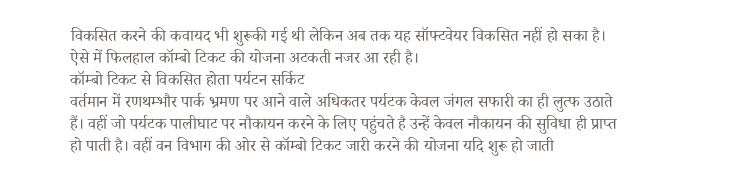विकसित करने की कवायद भी शुरूकी गई थी लेकिन अब तक यह सॉफ्टवेयर विकसित नहीं हो सका है। ऐसे में फिलहाल कॉम्बो टिकट की योजना अटकती नजर आ रही है।
कॉम्बो टिकट से विकसित होता पर्यटन सर्किट
वर्तमान में रणथम्भौर पार्क भ्रमण पर आने वाले अधिकतर पर्यटक केवल जंगल सफारी का ही लुत्फ उठाते हैं। वहीं जो पर्यटक पालीघाट पर नौकायन करने के लिए पहुंचते है उन्हें केवल नौकायन की सुविधा ही प्राप्त हो पाती है। वहीं वन विभाग की ओर से कॉम्बो टिकट जारी करने की योजना यदि शुरू हो जाती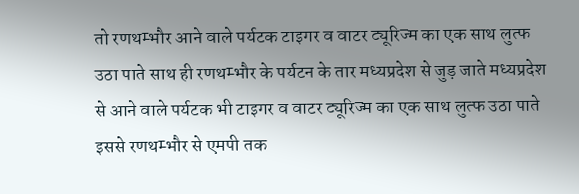तो रणथम्भौर आने वाले पर्यटक टाइगर व वाटर ट्यूरिज्म का एक साथ लुत्फ उठा पाते साथ ही रणथम्भौर के पर्यटन के तार मध्यप्रदेश से जुड़ जाते मध्यप्रदेश से आने वाले पर्यटक भी टाइगर व वाटर ट्यूरिज्म का एक साथ लुत्फ उठा पाते इससे रणथम्भौर से एमपी तक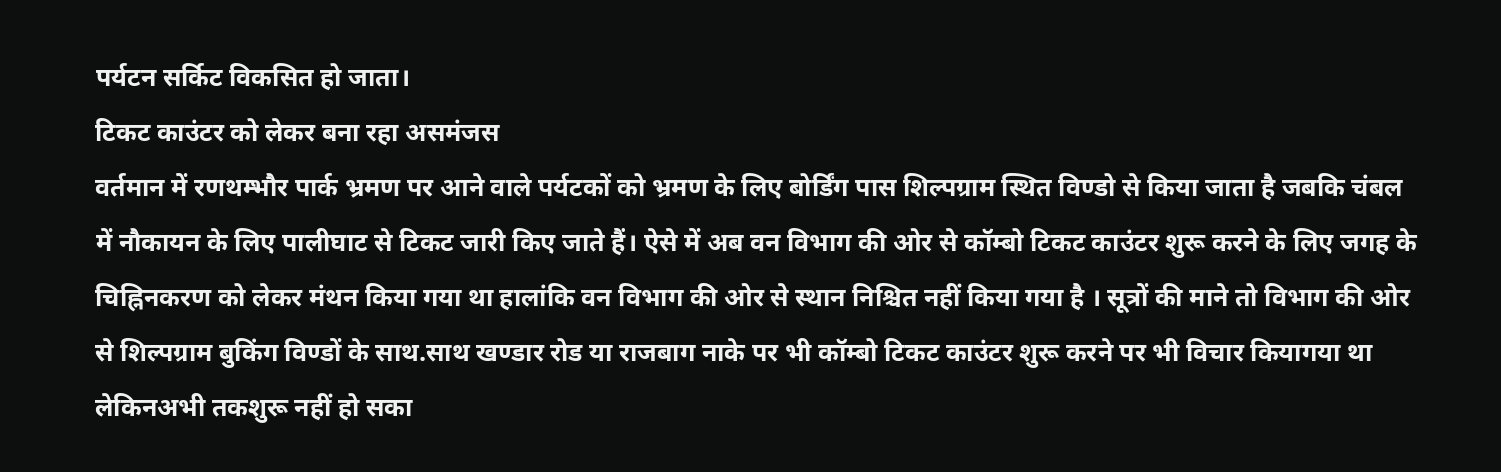पर्यटन सर्किट विकसित हो जाता।
टिकट काउंटर को लेकर बना रहा असमंजस
वर्तमान में रणथम्भौर पार्क भ्रमण पर आने वाले पर्यटकों को भ्रमण के लिए बोर्डिंग पास शिल्पग्राम स्थित विण्डो से किया जाता है जबकि चंबल में नौकायन के लिए पालीघाट से टिकट जारी किए जाते हैं। ऐसे में अब वन विभाग की ओर से कॉम्बो टिकट काउंटर शुरू करने के लिए जगह के चिह्निनकरण को लेकर मंथन किया गया था हालांकि वन विभाग की ओर से स्थान निश्चित नहीं किया गया है । सूत्रों की माने तो विभाग की ओर से शिल्पग्राम बुकिंग विण्डों के साथ.साथ खण्डार रोड या राजबाग नाके पर भी कॉम्बो टिकट काउंटर शुरू करने पर भी विचार कियागया था लेकिनअभी तकशुरू नहीं हो सका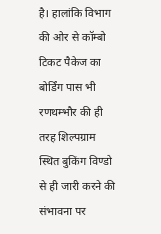है। हालांकि विभाग की ओर से कॉम्बो टिकट पैकेज का बोर्डिंग पास भी रणथम्भौर की ही तरह शिल्पग्राम स्थित बुकिंग विण्डो से ही जारी करने की संभावना पर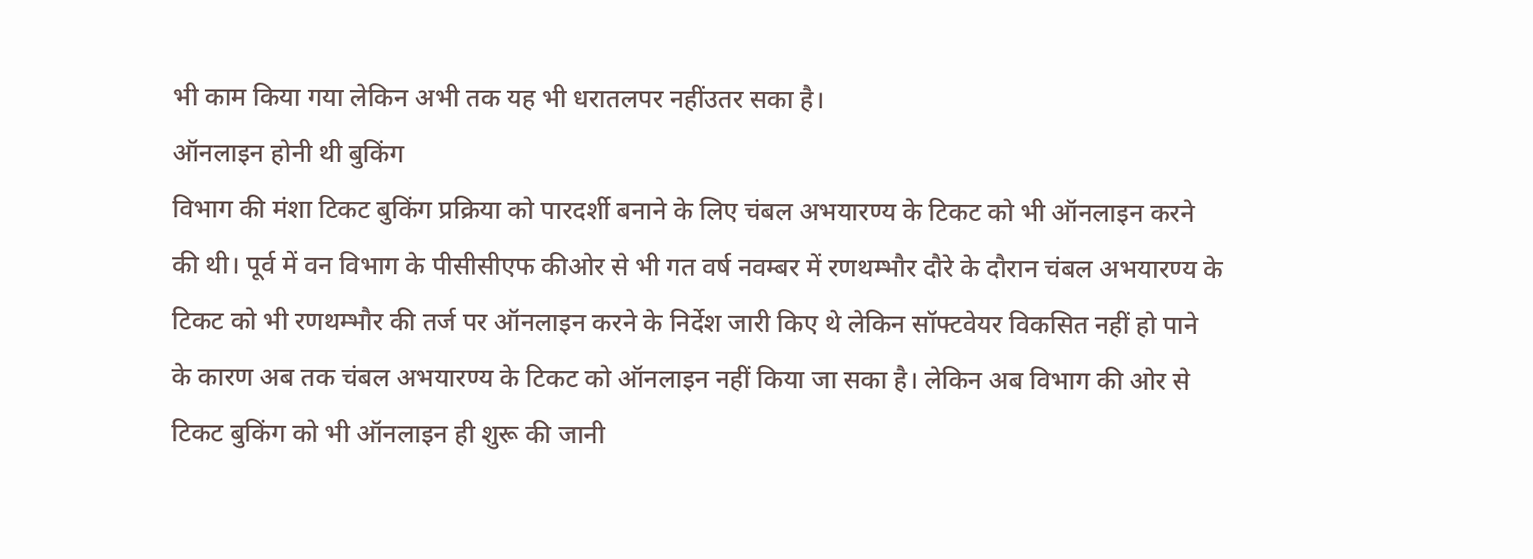भी काम किया गया लेकिन अभी तक यह भी धरातलपर नहींउतर सका है।
ऑनलाइन होनी थी बुकिंग
विभाग की मंशा टिकट बुकिंग प्रक्रिया को पारदर्शी बनाने के लिए चंबल अभयारण्य के टिकट को भी ऑनलाइन करने की थी। पूर्व में वन विभाग के पीसीसीएफ कीओर से भी गत वर्ष नवम्बर में रणथम्भौर दौरे के दौरान चंबल अभयारण्य के टिकट को भी रणथम्भौर की तर्ज पर ऑनलाइन करने के निर्देश जारी किए थे लेकिन सॉफ्टवेयर विकसित नहीं हो पाने के कारण अब तक चंबल अभयारण्य के टिकट को ऑनलाइन नहीं किया जा सका है। लेकिन अब विभाग की ओर से टिकट बुकिंग को भी ऑनलाइन ही शुरू की जानी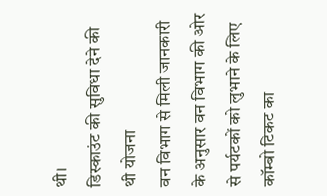थी।
डिस्काउंट की सुविधा देने की थी योजना
वन विभाग से मिली जानकारी के अनुसार वन विभाग की ओर से पर्यटकों को लुभाने के लिए कॉम्बो टिकट का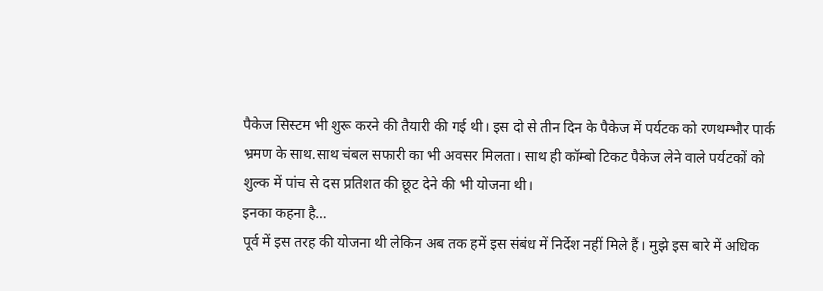पैकेज सिस्टम भी शुरू करने की तैयारी की गई थी। इस दो से तीन दिन के पैकेज में पर्यटक को रणथम्भौर पार्क भ्रमण के साथ.साथ चंबल सफारी का भी अवसर मिलता। साथ ही कॉम्बो टिकट पैकेज लेने वाले पर्यटकों को शुल्क में पांच से दस प्रतिशत की छूट देने की भी योजना थी।
इनका कहना है…
पूर्व में इस तरह की योजना थी लेकिन अब तक हमें इस संबंध में निर्देश नहीं मिले हैं। मुझे इस बारे में अधिक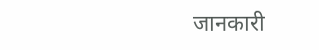जानकारी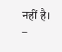नहीं है।
–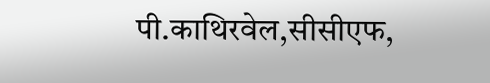पी.काथिरवेल,सीसीएफ,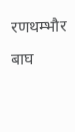रणथम्भौर बाघ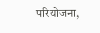परियोजना,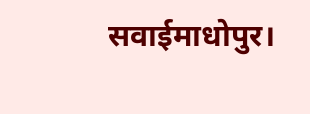सवाईमाधोपुर।